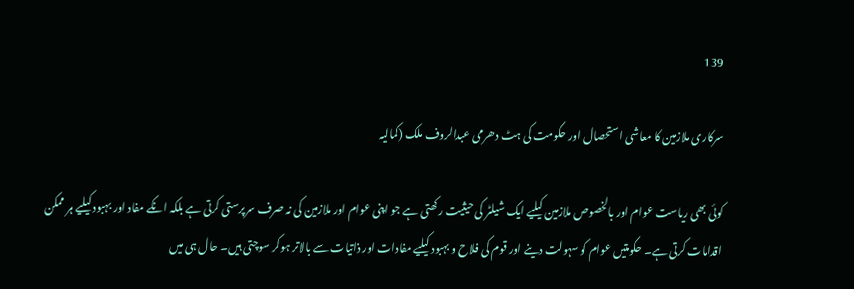139

سرکاری ملازمین کا معاشی استحصال اور حکومت کی ہٹ دھرمی عبدالروف ملک (کمالیہ

کوئی بھی ریاست عوام اور بالخصوص ملازمین کیلیے ایک شیلٹر کی حیثیت رکھتی ہے جو اپنی عوام اور ملازمین کی نہ صرف سرپرستی کرتی ہے بلکہ انکے مفاد اور بہبود کیلیے ہر ممکن اقدامات کرتی ہے۔ حکومتیں عوام کو سہولت دینے اور قوم کی فلاح و بہبود کیلیے مفادات اور ذاتیات سے بالاتر ہوکر سوچتی ہیں۔ حال ہی میں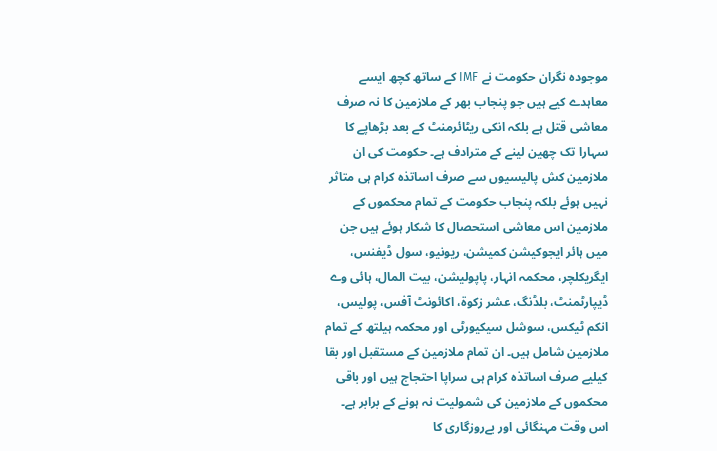موجودہ نگران حکومت نے IMF کے ساتھ کچھ ایسے معاہدے کیے ہیں جو پنجاب بھر کے ملازمین کا نہ صرف معاشی قتل ہے بلکہ انکی ریٹائرمنٹ کے بعد بڑھاپے کا سہارا تک چھین لینے کے مترادف ہے۔ حکومت کی ان ملازمین کش پالیسیوں سے صرف اساتذہ کرام ہی متاثر نہیں ہوئے بلکہ پنجاب حکومت کے تمام محکموں کے ملازمین اس معاشی استحصال کا شکار ہوئے ہیں جن میں ہائر ایجوکیشن کمیشن، ریونیو، سول ڈیفنس، ایگریکلچر، محکمہ انہار، پاپولیشن، بیت المال، ہائی وے ڈیپارٹمنٹ، بلڈنگ، عشر زکوة، اکائونٹ آفس، پولیس، انکم ٹیکس، سوشل سیکیورٹی اور محکمہ ہیلتھ کے تمام ملازمین شامل ہیں۔ ان تمام ملازمین کے مستقبل اور بقا کیلیے صرف اساتذہ کرام ہی سراپا احتجاج ہیں اور باقی محکموں کے ملازمین کی شمولیت نہ ہونے کے برابر ہے۔ اس وقت مہنگائی اور بےروزگاری کا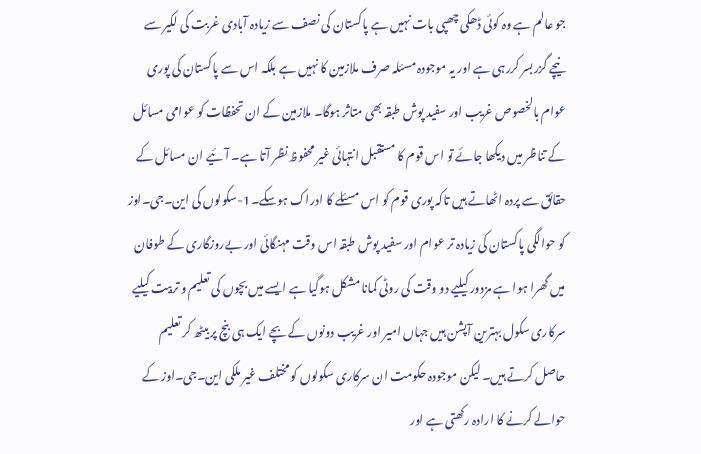جو عالم ہے وہ کوئی ڈھکی چھپی بات نہیں ہے پاکستان کی نصف سے زیادہ آبادی غربت کی لکیر سے نیچے گزربسر کررہی ہے اور یہ موجودہ مسئلہ صرف ملازمین کا نہیں ہے بلکہ اس سے پاکستان کی پوری عوام بالخصوص غریب اور سفید پوش طبقہ بھی متاثر ہوگا۔ ملازمین کے ان تحفظات کو عوامی مسائل کے تناظر میں دیکھا جائے تو اس قوم کا مستقبل انتہائی غیر محفوظ نظر آتا ہے۔ آئیے ان مسائل کے حقائق سے پردہ اٹھاتے ہیں تاکہ پوری قوم کو اس مسئلے کا ادراک ہوسکے۔1-سکولوں کی این۔جی۔اوز کو حوالگی پاکستان کی زیادہ تر عوام اور سفید پوش طبقہ اس وقت مہنگائی اور بےروزگاری کے طوفان میں گھرا ہوا ہے مزدور کیلیے دو وقت کی روٹی کمانا مشکل ہوگیا ہے ایسے میں بچوں کی تعلیم و تربیت کیلیے سرکاری سکول بہترین آپشن ہیں جہاں امیر اور غریب دونوں کے بچے ایک ہی بنچ پر بیٹھ کر تعلیم حاصل کرتے ہیں۔ لیکن موجودہ حکومت ان سرکاری سکولوں کو مختلف غیر ملکی این۔جی۔اوز کے حوالے کرنے کا ارادہ رکھتی ہے اور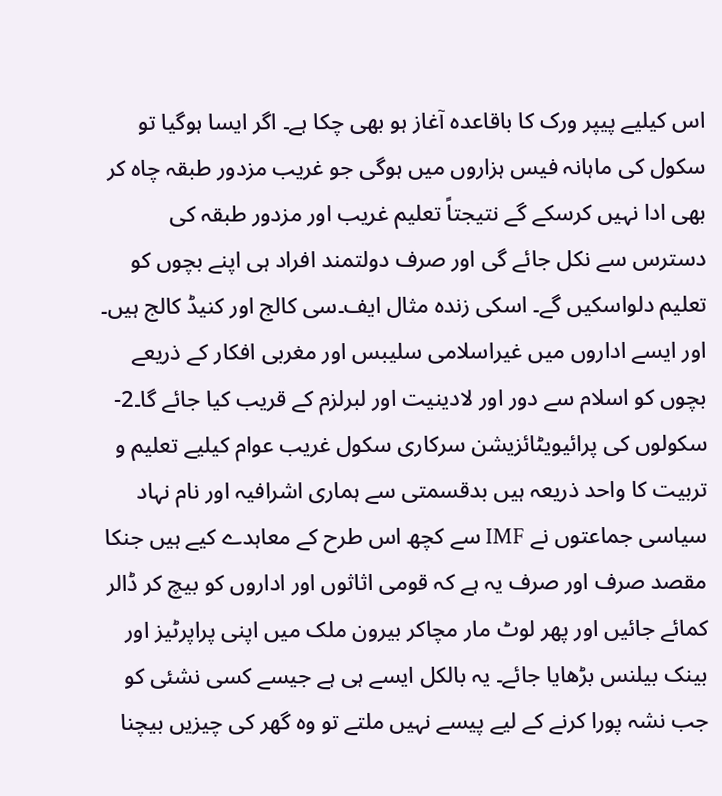اس کیلیے پیپر ورک کا باقاعدہ آغاز ہو بھی چکا ہے۔ اگر ایسا ہوگیا تو سکول کی ماہانہ فیس ہزاروں میں ہوگی جو غریب مزدور طبقہ چاہ کر بھی ادا نہیں کرسکے گے نتیجتاً تعلیم غریب اور مزدور طبقہ کی دسترس سے نکل جائے گی اور صرف دولتمند افراد ہی اپنے بچوں کو تعلیم دلواسکیں گے۔ اسکی زندہ مثال ایف۔سی کالج اور کنیڈ کالج ہیں۔ اور ایسے اداروں میں غیراسلامی سلیبس اور مغربی افکار کے ذریعے بچوں کو اسلام سے دور اور لادینیت اور لبرلزم کے قریب کیا جائے گا۔2-سکولوں کی پرائیویٹائزیشن سرکاری سکول غریب عوام کیلیے تعلیم و تربیت کا واحد ذریعہ ہیں بدقسمتی سے ہماری اشرافیہ اور نام نہاد سیاسی جماعتوں نے IMF سے کچھ اس طرح کے معاہدے کیے ہیں جنکا مقصد صرف اور صرف یہ ہے کہ قومی اثاثوں اور اداروں کو بیچ کر ڈالر کمائے جائیں اور پھر لوٹ مار مچاکر بیرون ملک میں اپنی پراپرٹیز اور بینک بیلنس بڑھایا جائے۔ یہ بالکل ایسے ہی ہے جیسے کسی نشئی کو جب نشہ پورا کرنے کے لیے پیسے نہیں ملتے تو وہ گھر کی چیزیں بیچنا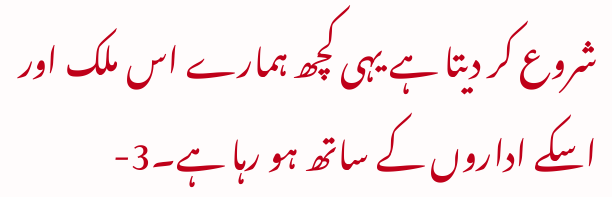شروع کر دیتا ہے یہی کچھ ہمارے اس ملک اور اسکے اداروں کے ساتھ ہو رہا ہے۔3-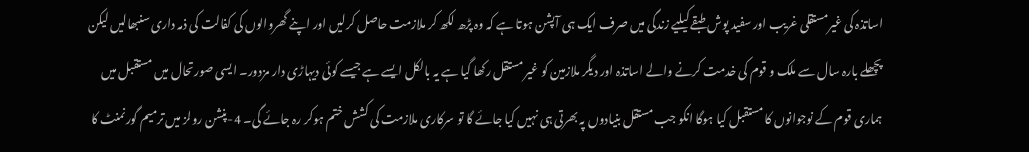اساتذہ کی غیرمستقلی غریب اور سفید پوش طبقے کیلیے زندگی میں صرف ایک ہی آپشن ہوتا ہے کہ وہ پڑھ لکھ کر ملازمت حاصل کرلیں اور اپنے گھروالوں کی کفالت کی ذمہ داری سنبھالیں لیکن پچھلے بارہ سال سے ملک و قوم کی خدمت کرنے والے اساتذہ اور دیگر ملازمین کو غیر مستقل رکھا گیا ہے یہ بالکل ایسے ہے جیسے کوئی دیہاڑی دار مزدور۔ ایسی صورتحال میں مستقبل میں ہماری قوم کے نوجوانوں کا مستقبل کیا ہوگا انکو جب مستقل بنیادوں پہ بھرتی ہی نہیں کیا جائے گا تو سرکاری ملازمت کی کشش ختم ہوکر رہ جائے گی۔ 4-پنشن رولز میں ترمیم گورنمنٹ کا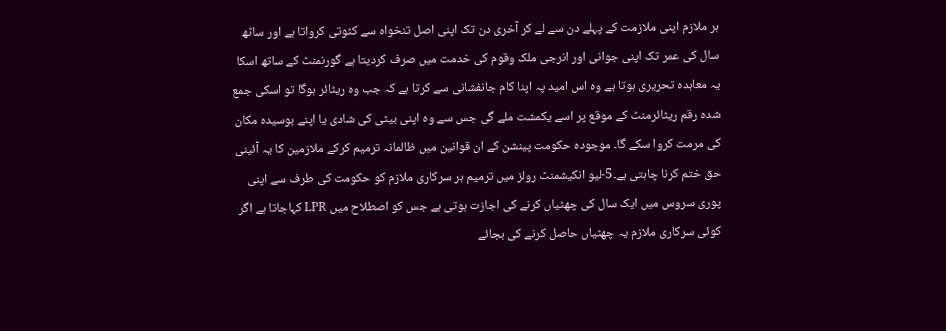ہر ملازم اپنی ملازمت کے پہلے دن سے لے کر آخری دن تک اپنی اصل تنخواہ سے کٹوتی کرواتا ہے اور ساٹھ سال کی عمر تک اپنی جوانی اور انرجی ملک وقوم کی خدمت میں صرف کردیتا ہے گورنمنٹ کے ساتھ اسکا یہ معاہدہ تحریری ہوتا ہے وہ اس امید پہ اپنا کام جانفشانی سے کرتا ہے کہ جب وہ ریٹائر ہوگا تو اسکی جمع شدہ رقم ریٹائرمنٹ کے موقع پر اسے یکمشت ملے گی جس سے وہ اپنی بیٹی کی شادی یا اپنے بوسیدہ مکان کی مرمت کروا سکے گا۔ موجودہ حکومت پینشن کے ان قوانین میں ظالمانہ ترمیم کرکے ملازمین کا یہ آئینی حق ختم کرنا چاہتی ہے۔5-لیو انکیشمنٹ رولز میں ترمیم ہر سرکاری ملازم کو حکومت کی طرف سے اپنی پوری سروس میں ایک سال کی چھٹیاں کرنے کی اجازت ہوتی ہے جس کو اصطلاح میں LPR کہاجاتا ہے اگر کوئی سرکاری ملازم یہ چھٹیاں حاصل کرنے کی بجائے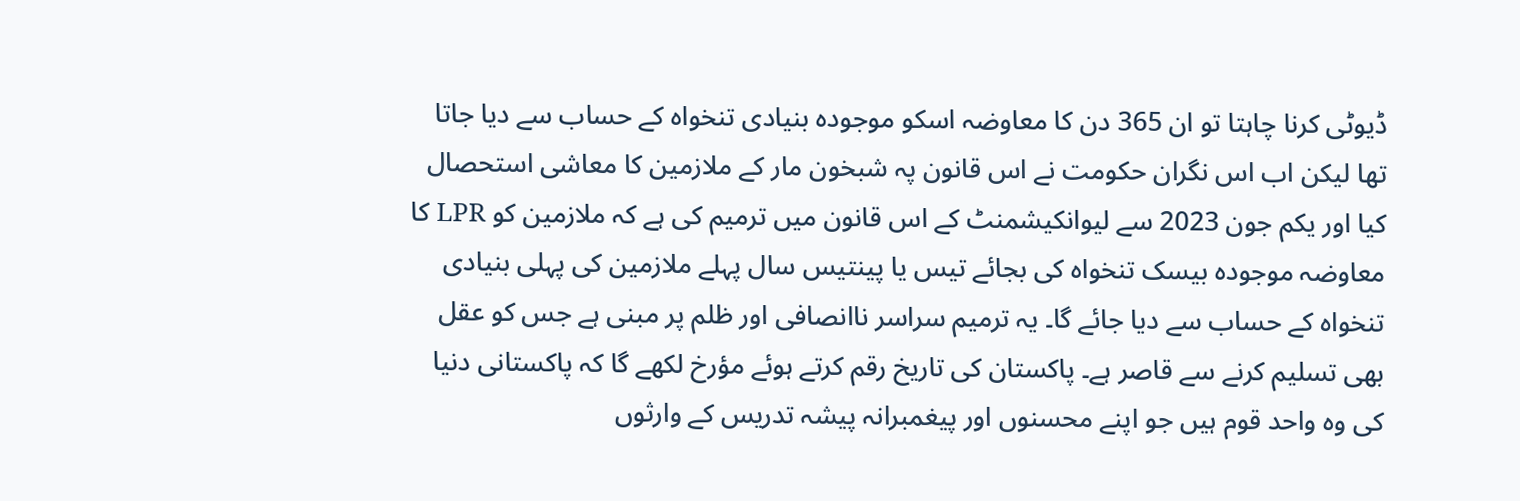ڈیوٹی کرنا چاہتا تو ان 365 دن کا معاوضہ اسکو موجودہ بنیادی تنخواہ کے حساب سے دیا جاتا تھا لیکن اب اس نگران حکومت نے اس قانون پہ شبخون مار کے ملازمین کا معاشی استحصال کیا اور یکم جون 2023 سے لیوانکیشمنٹ کے اس قانون میں ترمیم کی ہے کہ ملازمین کو LPR کا معاوضہ موجودہ بیسک تنخواہ کی بجائے تیس یا پینتیس سال پہلے ملازمین کی پہلی بنیادی تنخواہ کے حساب سے دیا جائے گا۔ یہ ترمیم سراسر ناانصافی اور ظلم پر مبنی ہے جس کو عقل بھی تسلیم کرنے سے قاصر ہے۔ پاکستان کی تاریخ رقم کرتے ہوئے مؤرخ لکھے گا کہ پاکستانی دنیا کی وہ واحد قوم ہیں جو اپنے محسنوں اور پیغمبرانہ پیشہ تدریس کے وارثوں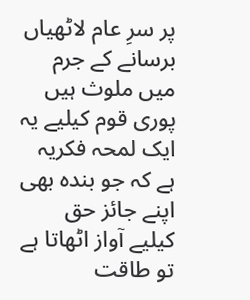پر سرِ عام لاٹھیاں برسانے کے جرم میں ملوث ہیں پوری قوم کیلیے یہ ایک لمحہ فکریہ ہے کہ جو بندہ بھی اپنے جائز حق کیلیے آواز اٹھاتا ہے تو طاقت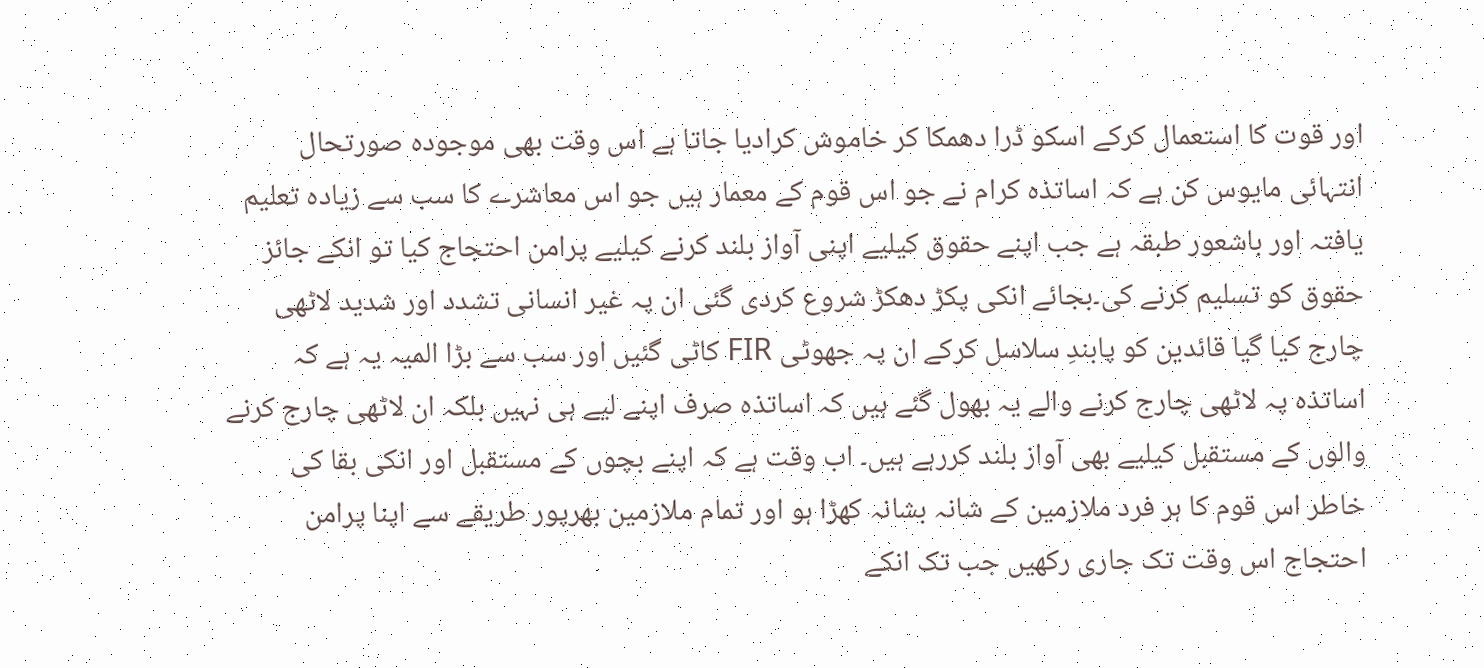اور قوت کا استعمال کرکے اسکو ڈرا دھمکا کر خاموش کرادیا جاتا ہے اس وقت بھی موجودہ صورتحال انتہائی مایوس کن ہے کہ اساتذہ کرام نے جو اس قوم کے معمار ہیں جو اس معاشرے کا سب سے زیادہ تعلیم یافتہ اور باشعور طبقہ ہے جب اپنے حقوق کیلیے اپنی آواز بلند کرنے کیلیے پرامن احتجاج کیا تو انکے جائز حقوق کو تسلیم کرنے کی۔بجائے انکی پکڑ دھکڑ شروع کردی گئی ان پہ غیر انسانی تشدد اور شدید لاٹھی چارج کیا گیا قائدین کو پابندِ سلاسل کرکے ان پہ جھوٹی FIR کاٹی گئیں اور سب سے بڑا المیہ یہ ہے کہ اساتذہ پہ لاٹھی چارج کرنے والے یہ بھول گئے ہیں کہ اساتذہ صرف اپنے لیے ہی نہیں بلکہ ان لاٹھی چارج کرنے والوں کے مستقبل کیلیے بھی آواز بلند کررہے ہیں۔ اب وقت ہے کہ اپنے بچوں کے مستقبل اور انکی بقا کی خاطر اس قوم کا ہر فرد ملازمین کے شانہ بشانہ کھڑا ہو اور تمام ملازمین بھرپور طریقے سے اپنا پرامن احتجاج اس وقت تک جاری رکھیں جب تک انکے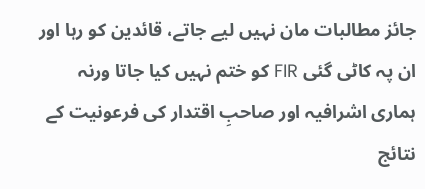جائز مطالبات مان نہیں لیے جاتے، قائدین کو رہا اور ان پہ کاٹی گئی FIR کو ختم نہیں کیا جاتا ورنہ ہماری اشرافیہ اور صاحبِ اقتدار کی فرعونیت کے نتائج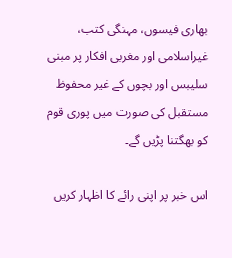بھاری فیسوں، مہنگی کتب، غیراسلامی اور مغربی افکار پر مبنی سلیبس اور بچوں کے غیر محفوظ مستقبل کی صورت میں پوری قوم کو بھگتنا پڑیں گے۔

اس خبر پر اپنی رائے کا اظہار کریں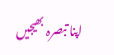اپنا تبصرہ بھیجیں